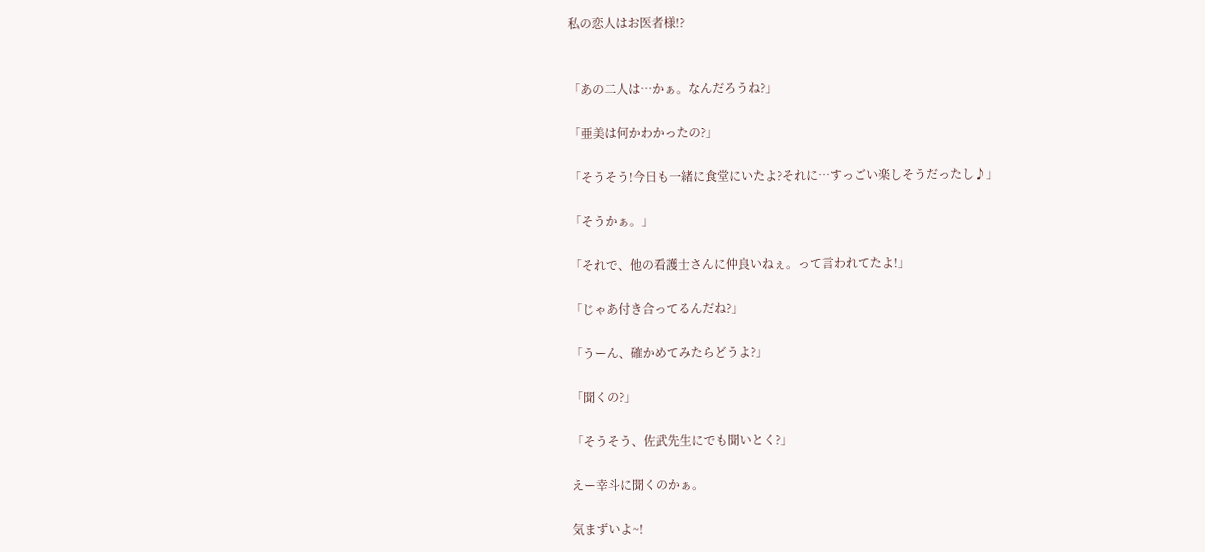私の恋人はお医者様!?


「あの二人は…かぁ。なんだろうね?」

「亜美は何かわかったの?」

「そうそう!今日も一緒に食堂にいたよ?それに…すっごい楽しそうだったし♪」

「そうかぁ。」

「それで、他の看護士さんに仲良いねぇ。って言われてたよ!」

「じゃあ付き合ってるんだね?」

「うーん、確かめてみたらどうよ?」

「聞くの?」

「そうそう、佐武先生にでも聞いとく?」

えー幸斗に聞くのかぁ。

気まずいよ~!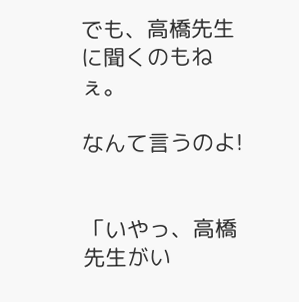でも、高橋先生に聞くのもねぇ。

なんて言うのよ!


「いやっ、高橋先生がい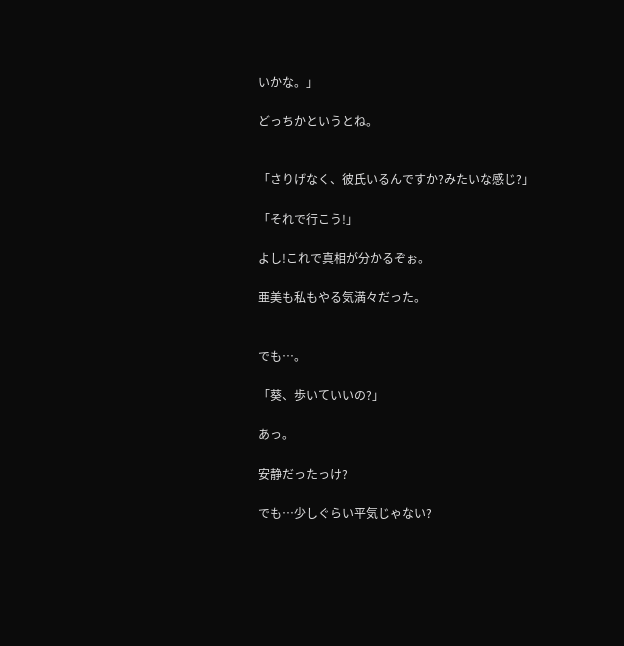いかな。」

どっちかというとね。


「さりげなく、彼氏いるんですか?みたいな感じ?」

「それで行こう!」

よし!これで真相が分かるぞぉ。

亜美も私もやる気満々だった。


でも…。

「葵、歩いていいの?」

あっ。

安静だったっけ?

でも…少しぐらい平気じゃない?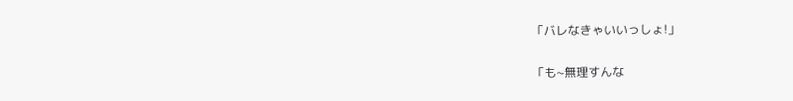「バレなきゃいいっしょ!」

「も~無理すんな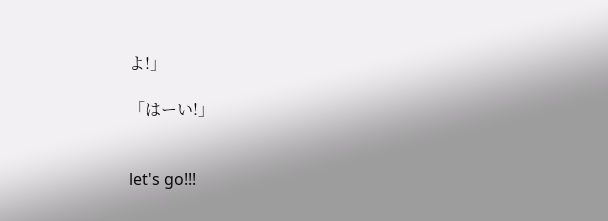よ!」

「はーい!」


let's go!!!